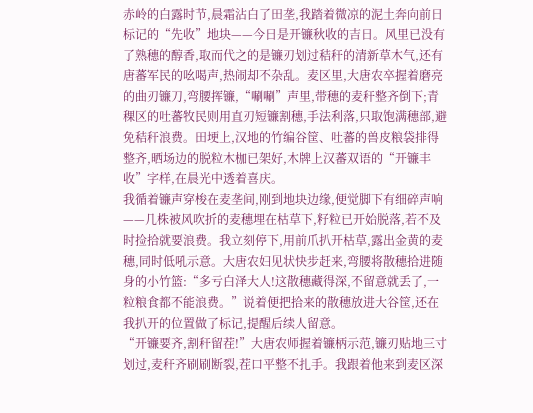赤岭的白露时节,晨霜沾白了田垄,我踏着微凉的泥土奔向前日标记的“先收”地块——今日是开镰秋收的吉日。风里已没有了熟穗的醇香,取而代之的是镰刃划过秸秆的清新草木气,还有唐蕃军民的吆喝声,热闹却不杂乱。麦区里,大唐农卒握着磨亮的曲刃镰刀,弯腰挥镰,“唰唰”声里,带穗的麦秆整齐倒下;青稞区的吐蕃牧民则用直刃短镰割穗,手法利落,只取饱满穗部,避免秸秆浪费。田埂上,汉地的竹编谷筐、吐蕃的兽皮粮袋排得整齐,晒场边的脱粒木枷已架好,木牌上汉蕃双语的“开镰丰收”字样,在晨光中透着喜庆。
我循着镰声穿梭在麦垄间,刚到地块边缘,便觉脚下有细碎声响——几株被风吹折的麦穗埋在枯草下,籽粒已开始脱落,若不及时捡拾就要浪费。我立刻停下,用前爪扒开枯草,露出金黄的麦穗,同时低吼示意。大唐农妇见状快步赶来,弯腰将散穗拾进随身的小竹篮:“多亏白泽大人!这散穗藏得深,不留意就丢了,一粒粮食都不能浪费。”说着便把拾来的散穗放进大谷筐,还在我扒开的位置做了标记,提醒后续人留意。
“开镰要齐,割秆留茬!”大唐农师握着镰柄示范,镰刃贴地三寸划过,麦秆齐刷刷断裂,茬口平整不扎手。我跟着他来到麦区深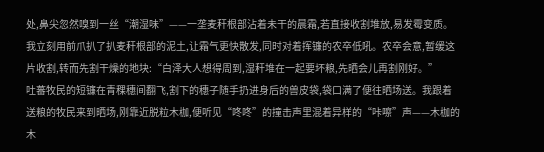处,鼻尖忽然嗅到一丝“潮湿味”——一垄麦秆根部沾着未干的晨霜,若直接收割堆放,易发霉变质。我立刻用前爪扒了扒麦秆根部的泥土,让霜气更快散发,同时对着挥镰的农卒低吼。农卒会意,暂缓这片收割,转而先割干燥的地块:“白泽大人想得周到,湿秆堆在一起要坏粮,先晒会儿再割刚好。”
吐蕃牧民的短镰在青稞穗间翻飞,割下的穗子随手扔进身后的兽皮袋,袋口满了便往晒场送。我跟着送粮的牧民来到晒场,刚靠近脱粒木枷,便听见“咚咚”的撞击声里混着异样的“咔嚓”声——木枷的木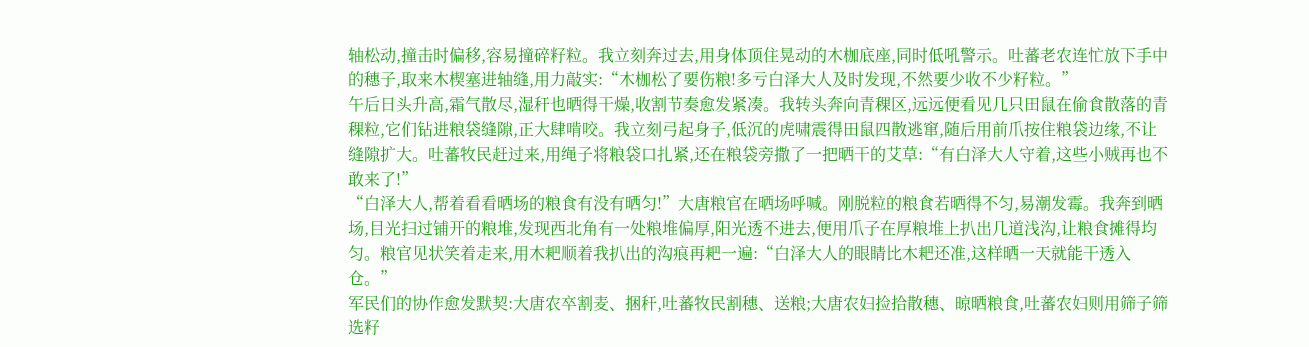轴松动,撞击时偏移,容易撞碎籽粒。我立刻奔过去,用身体顶住晃动的木枷底座,同时低吼警示。吐蕃老农连忙放下手中的穗子,取来木楔塞进轴缝,用力敲实:“木枷松了要伤粮!多亏白泽大人及时发现,不然要少收不少籽粒。”
午后日头升高,霜气散尽,湿秆也晒得干燥,收割节奏愈发紧凑。我转头奔向青稞区,远远便看见几只田鼠在偷食散落的青稞粒,它们钻进粮袋缝隙,正大肆啃咬。我立刻弓起身子,低沉的虎啸震得田鼠四散逃窜,随后用前爪按住粮袋边缘,不让缝隙扩大。吐蕃牧民赶过来,用绳子将粮袋口扎紧,还在粮袋旁撒了一把晒干的艾草:“有白泽大人守着,这些小贼再也不敢来了!”
“白泽大人,帮着看看晒场的粮食有没有晒匀!”大唐粮官在晒场呼喊。刚脱粒的粮食若晒得不匀,易潮发霉。我奔到晒场,目光扫过铺开的粮堆,发现西北角有一处粮堆偏厚,阳光透不进去,便用爪子在厚粮堆上扒出几道浅沟,让粮食摊得均匀。粮官见状笑着走来,用木耙顺着我扒出的沟痕再耙一遍:“白泽大人的眼睛比木耙还准,这样晒一天就能干透入仓。”
军民们的协作愈发默契:大唐农卒割麦、捆秆,吐蕃牧民割穗、送粮;大唐农妇捡拾散穗、晾晒粮食,吐蕃农妇则用筛子筛选籽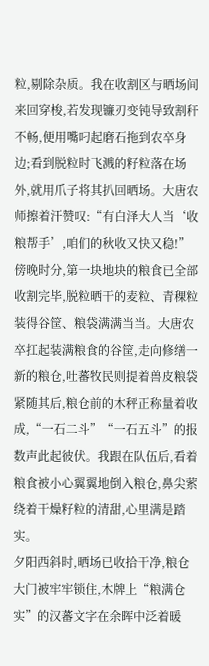粒,剔除杂质。我在收割区与晒场间来回穿梭,若发现镰刃变钝导致割秆不畅,便用嘴叼起磨石拖到农卒身边;看到脱粒时飞溅的籽粒落在场外,就用爪子将其扒回晒场。大唐农师擦着汗赞叹:“有白泽大人当‘收粮帮手’,咱们的秋收又快又稳!”
傍晚时分,第一块地块的粮食已全部收割完毕,脱粒晒干的麦粒、青稞粒装得谷筐、粮袋满满当当。大唐农卒扛起装满粮食的谷筐,走向修缮一新的粮仓,吐蕃牧民则提着兽皮粮袋紧随其后,粮仓前的木秤正称量着收成,“一石二斗”“一石五斗”的报数声此起彼伏。我跟在队伍后,看着粮食被小心翼翼地倒入粮仓,鼻尖萦绕着干燥籽粒的清甜,心里满是踏实。
夕阳西斜时,晒场已收拾干净,粮仓大门被牢牢锁住,木牌上“粮满仓实”的汉蕃文字在余晖中泛着暖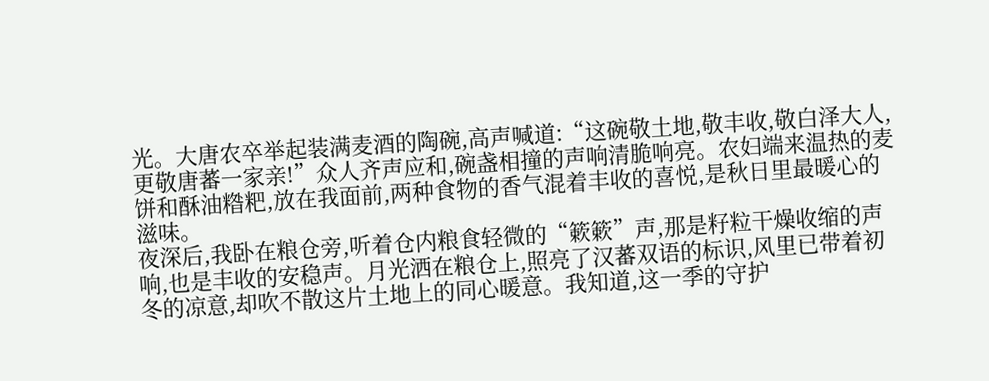光。大唐农卒举起装满麦酒的陶碗,高声喊道:“这碗敬土地,敬丰收,敬白泽大人,更敬唐蕃一家亲!”众人齐声应和,碗盏相撞的声响清脆响亮。农妇端来温热的麦饼和酥油糌粑,放在我面前,两种食物的香气混着丰收的喜悦,是秋日里最暖心的滋味。
夜深后,我卧在粮仓旁,听着仓内粮食轻微的“簌簌”声,那是籽粒干燥收缩的声响,也是丰收的安稳声。月光洒在粮仓上,照亮了汉蕃双语的标识,风里已带着初冬的凉意,却吹不散这片土地上的同心暖意。我知道,这一季的守护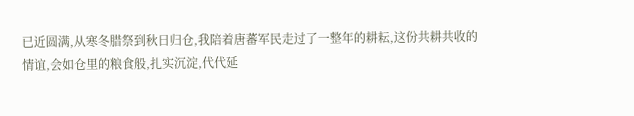已近圆满,从寒冬腊祭到秋日归仓,我陪着唐蕃军民走过了一整年的耕耘,这份共耕共收的情谊,会如仓里的粮食般,扎实沉淀,代代延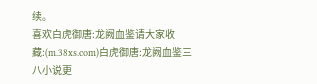续。
喜欢白虎御唐:龙阙血鉴请大家收藏:(m.38xs.com)白虎御唐:龙阙血鉴三八小说更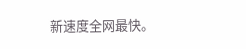新速度全网最快。